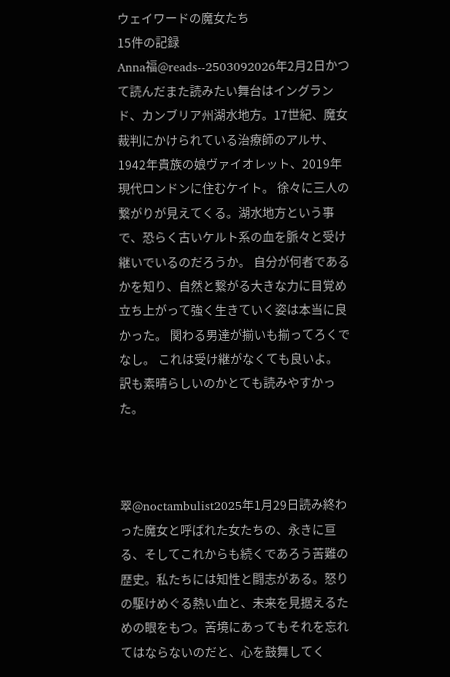ウェイワードの魔女たち
15件の記録
Anna福@reads--2503092026年2月2日かつて読んだまた読みたい舞台はイングランド、カンブリア州湖水地方。17世紀、魔女裁判にかけられている治療師のアルサ、1942年貴族の娘ヴァイオレット、2019年現代ロンドンに住むケイト。 徐々に三人の繋がりが見えてくる。湖水地方という事で、恐らく古いケルト系の血を脈々と受け継いでいるのだろうか。 自分が何者であるかを知り、自然と繋がる大きな力に目覚め立ち上がって強く生きていく姿は本当に良かった。 関わる男達が揃いも揃ってろくでなし。 これは受け継がなくても良いよ。 訳も素晴らしいのかとても読みやすかった。



翠@noctambulist2025年1月29日読み終わった魔女と呼ばれた女たちの、永きに亘る、そしてこれからも続くであろう苦難の歴史。私たちには知性と闘志がある。怒りの駆けめぐる熱い血と、未来を見据えるための眼をもつ。苦境にあってもそれを忘れてはならないのだと、心を鼓舞してく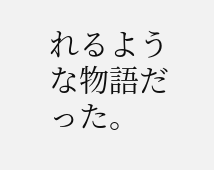れるような物語だった。